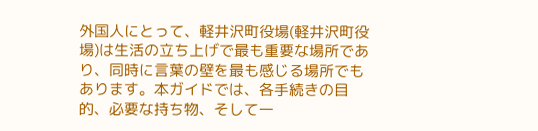外国人にとって、軽井沢町役場(軽井沢町役場)は生活の立ち上げで最も重要な場所であり、同時に言葉の壁を最も感じる場所でもあります。本ガイドでは、各手続きの目的、必要な持ち物、そして一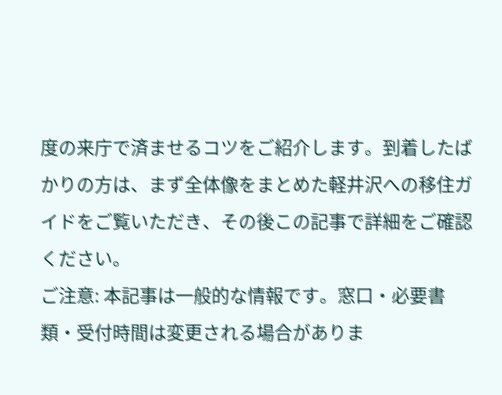度の来庁で済ませるコツをご紹介します。到着したばかりの方は、まず全体像をまとめた軽井沢への移住ガイドをご覧いただき、その後この記事で詳細をご確認ください。
ご注意: 本記事は一般的な情報です。窓口・必要書類・受付時間は変更される場合がありま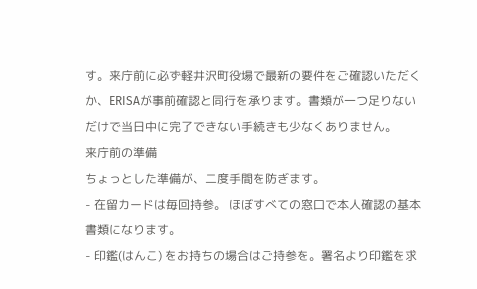す。来庁前に必ず軽井沢町役場で最新の要件をご確認いただくか、ERISAが事前確認と同行を承ります。書類が一つ足りないだけで当日中に完了できない手続きも少なくありません。
来庁前の準備
ちょっとした準備が、二度手間を防ぎます。
- 在留カードは毎回持参。 ほぼすべての窓口で本人確認の基本書類になります。
- 印鑑(はんこ) をお持ちの場合はご持参を。署名より印鑑を求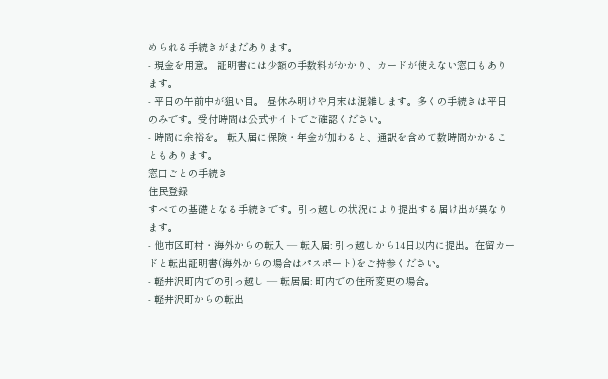められる手続きがまだあります。
- 現金を用意。 証明書には少額の手数料がかかり、カードが使えない窓口もあります。
- 平日の午前中が狙い目。 昼休み明けや月末は混雑します。多くの手続きは平日のみです。受付時間は公式サイトでご確認ください。
- 時間に余裕を。 転入届に保険・年金が加わると、通訳を含めて数時間かかることもあります。
窓口ごとの手続き
住民登録
すべての基礎となる手続きです。引っ越しの状況により提出する届け出が異なります。
- 他市区町村・海外からの転入 — 転入届: 引っ越しから14日以内に提出。在留カードと転出証明書(海外からの場合はパスポート)をご持参ください。
- 軽井沢町内での引っ越し — 転居届: 町内での住所変更の場合。
- 軽井沢町からの転出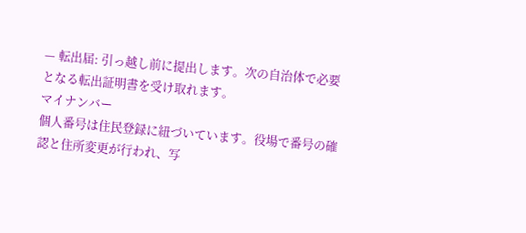— 転出届: 引っ越し前に提出します。次の自治体で必要となる転出証明書を受け取れます。
マイナンバー
個人番号は住民登録に紐づいています。役場で番号の確認と住所変更が行われ、写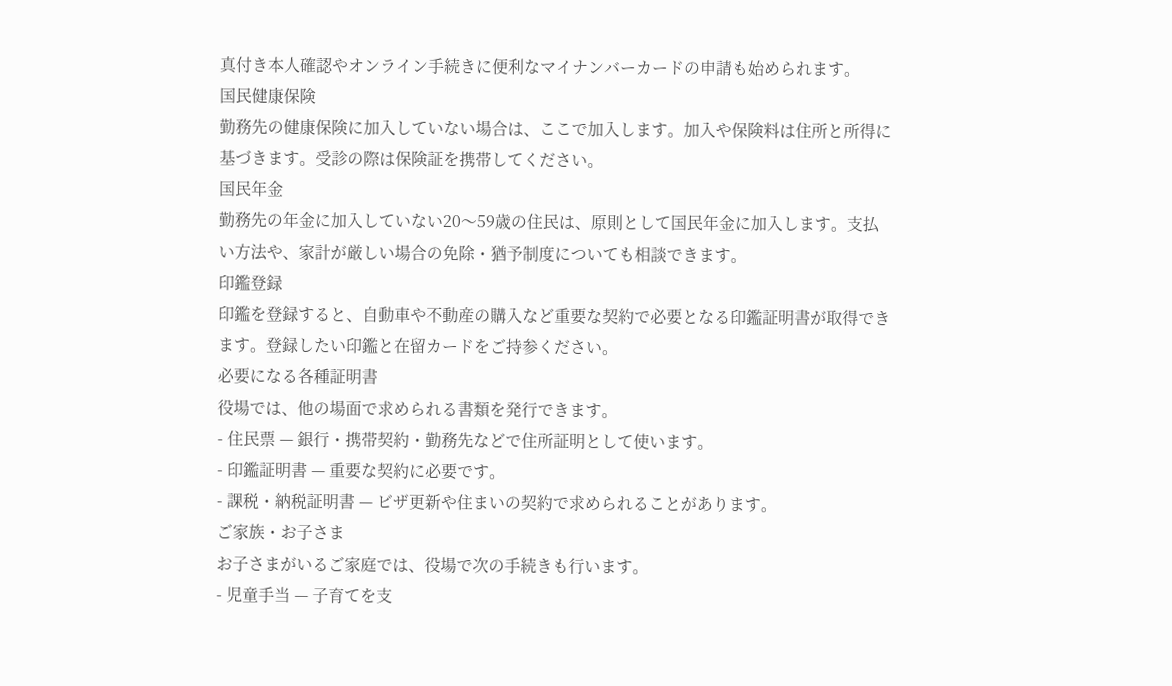真付き本人確認やオンライン手続きに便利なマイナンバーカードの申請も始められます。
国民健康保険
勤務先の健康保険に加入していない場合は、ここで加入します。加入や保険料は住所と所得に基づきます。受診の際は保険証を携帯してください。
国民年金
勤務先の年金に加入していない20〜59歳の住民は、原則として国民年金に加入します。支払い方法や、家計が厳しい場合の免除・猶予制度についても相談できます。
印鑑登録
印鑑を登録すると、自動車や不動産の購入など重要な契約で必要となる印鑑証明書が取得できます。登録したい印鑑と在留カードをご持参ください。
必要になる各種証明書
役場では、他の場面で求められる書類を発行できます。
- 住民票 — 銀行・携帯契約・勤務先などで住所証明として使います。
- 印鑑証明書 — 重要な契約に必要です。
- 課税・納税証明書 — ビザ更新や住まいの契約で求められることがあります。
ご家族・お子さま
お子さまがいるご家庭では、役場で次の手続きも行います。
- 児童手当 — 子育てを支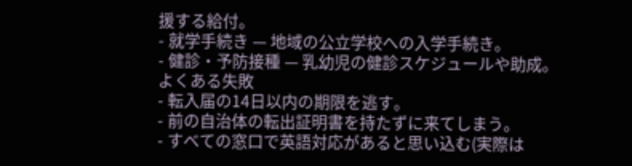援する給付。
- 就学手続き — 地域の公立学校への入学手続き。
- 健診・予防接種 — 乳幼児の健診スケジュールや助成。
よくある失敗
- 転入届の14日以内の期限を逃す。
- 前の自治体の転出証明書を持たずに来てしまう。
- すべての窓口で英語対応があると思い込む(実際は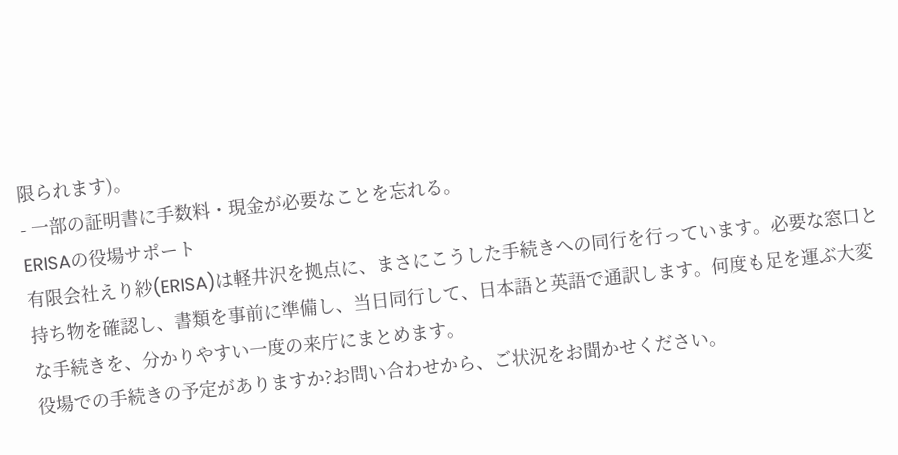限られます)。
- 一部の証明書に手数料・現金が必要なことを忘れる。
ERISAの役場サポート
有限会社えり紗(ERISA)は軽井沢を拠点に、まさにこうした手続きへの同行を行っています。必要な窓口と持ち物を確認し、書類を事前に準備し、当日同行して、日本語と英語で通訳します。何度も足を運ぶ大変な手続きを、分かりやすい一度の来庁にまとめます。
役場での手続きの予定がありますか?お問い合わせから、ご状況をお聞かせください。